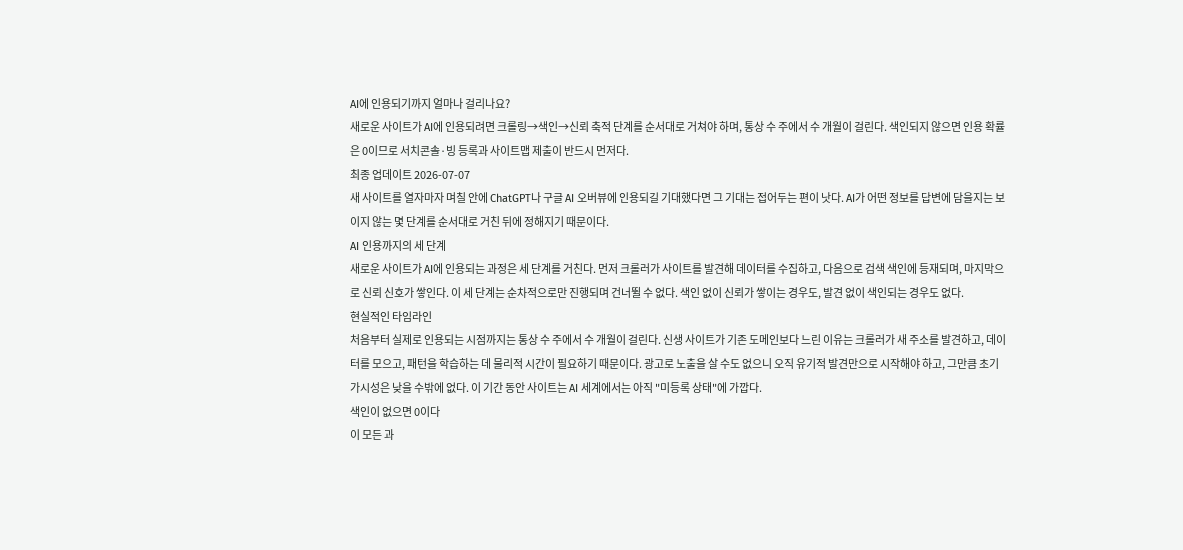AI에 인용되기까지 얼마나 걸리나요?
새로운 사이트가 AI에 인용되려면 크롤링→색인→신뢰 축적 단계를 순서대로 거쳐야 하며, 통상 수 주에서 수 개월이 걸린다. 색인되지 않으면 인용 확률은 0이므로 서치콘솔·빙 등록과 사이트맵 제출이 반드시 먼저다.
최종 업데이트 2026-07-07
새 사이트를 열자마자 며칠 안에 ChatGPT나 구글 AI 오버뷰에 인용되길 기대했다면 그 기대는 접어두는 편이 낫다. AI가 어떤 정보를 답변에 담을지는 보이지 않는 몇 단계를 순서대로 거친 뒤에 정해지기 때문이다.
AI 인용까지의 세 단계
새로운 사이트가 AI에 인용되는 과정은 세 단계를 거친다. 먼저 크롤러가 사이트를 발견해 데이터를 수집하고, 다음으로 검색 색인에 등재되며, 마지막으로 신뢰 신호가 쌓인다. 이 세 단계는 순차적으로만 진행되며 건너뛸 수 없다. 색인 없이 신뢰가 쌓이는 경우도, 발견 없이 색인되는 경우도 없다.
현실적인 타임라인
처음부터 실제로 인용되는 시점까지는 통상 수 주에서 수 개월이 걸린다. 신생 사이트가 기존 도메인보다 느린 이유는 크롤러가 새 주소를 발견하고, 데이터를 모으고, 패턴을 학습하는 데 물리적 시간이 필요하기 때문이다. 광고로 노출을 살 수도 없으니 오직 유기적 발견만으로 시작해야 하고, 그만큼 초기 가시성은 낮을 수밖에 없다. 이 기간 동안 사이트는 AI 세계에서는 아직 "미등록 상태"에 가깝다.
색인이 없으면 0이다
이 모든 과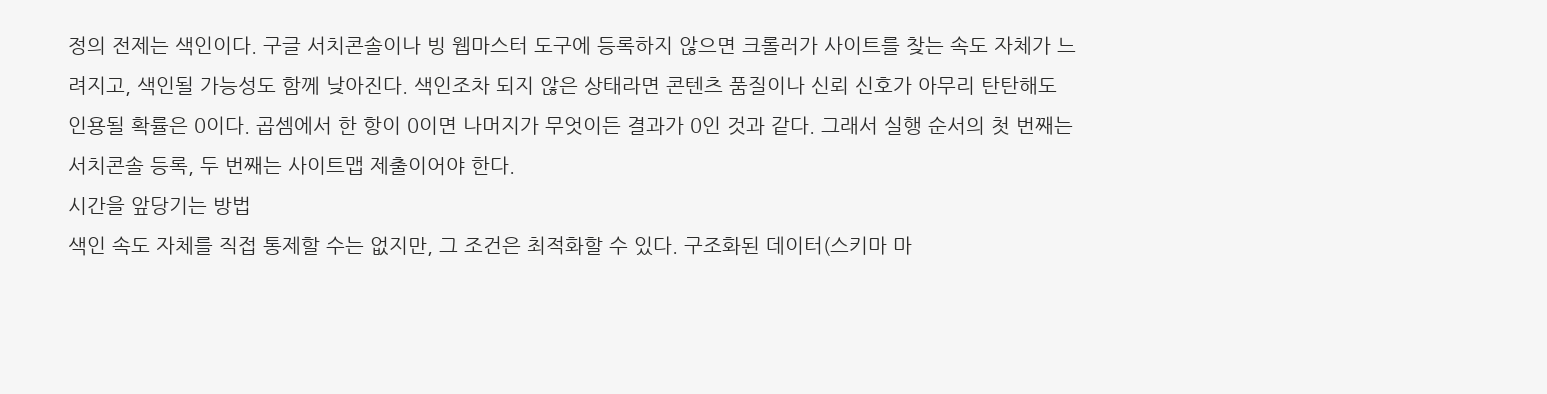정의 전제는 색인이다. 구글 서치콘솔이나 빙 웹마스터 도구에 등록하지 않으면 크롤러가 사이트를 찾는 속도 자체가 느려지고, 색인될 가능성도 함께 낮아진다. 색인조차 되지 않은 상태라면 콘텐츠 품질이나 신뢰 신호가 아무리 탄탄해도 인용될 확률은 0이다. 곱셈에서 한 항이 0이면 나머지가 무엇이든 결과가 0인 것과 같다. 그래서 실행 순서의 첫 번째는 서치콘솔 등록, 두 번째는 사이트맵 제출이어야 한다.
시간을 앞당기는 방법
색인 속도 자체를 직접 통제할 수는 없지만, 그 조건은 최적화할 수 있다. 구조화된 데이터(스키마 마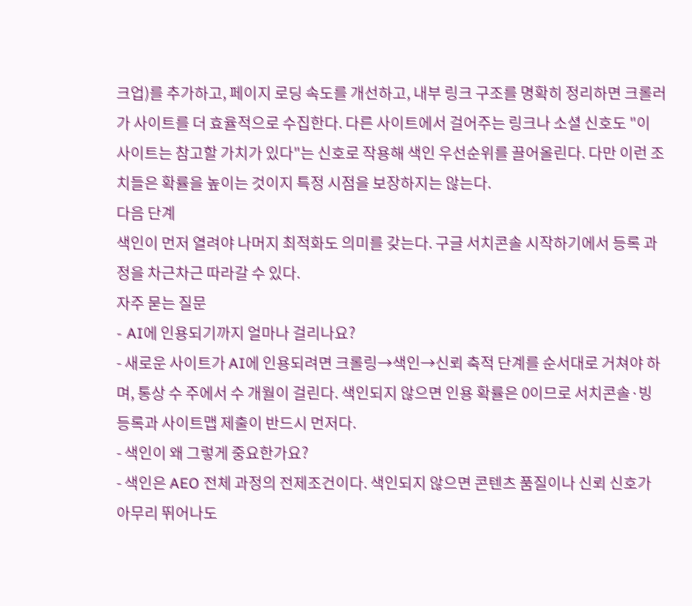크업)를 추가하고, 페이지 로딩 속도를 개선하고, 내부 링크 구조를 명확히 정리하면 크롤러가 사이트를 더 효율적으로 수집한다. 다른 사이트에서 걸어주는 링크나 소셜 신호도 "이 사이트는 참고할 가치가 있다"는 신호로 작용해 색인 우선순위를 끌어올린다. 다만 이런 조치들은 확률을 높이는 것이지 특정 시점을 보장하지는 않는다.
다음 단계
색인이 먼저 열려야 나머지 최적화도 의미를 갖는다. 구글 서치콘솔 시작하기에서 등록 과정을 차근차근 따라갈 수 있다.
자주 묻는 질문
- AI에 인용되기까지 얼마나 걸리나요?
- 새로운 사이트가 AI에 인용되려면 크롤링→색인→신뢰 축적 단계를 순서대로 거쳐야 하며, 통상 수 주에서 수 개월이 걸린다. 색인되지 않으면 인용 확률은 0이므로 서치콘솔·빙 등록과 사이트맵 제출이 반드시 먼저다.
- 색인이 왜 그렇게 중요한가요?
- 색인은 AEO 전체 과정의 전제조건이다. 색인되지 않으면 콘텐츠 품질이나 신뢰 신호가 아무리 뛰어나도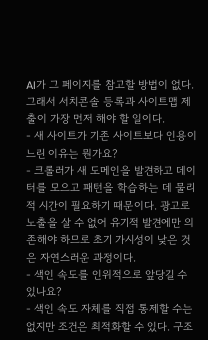AI가 그 페이지를 참고할 방법이 없다. 그래서 서치콘솔 등록과 사이트맵 제출이 가장 먼저 해야 할 일이다.
- 새 사이트가 기존 사이트보다 인용이 느린 이유는 뭔가요?
- 크롤러가 새 도메인을 발견하고 데이터를 모으고 패턴을 학습하는 데 물리적 시간이 필요하기 때문이다. 광고로 노출을 살 수 없어 유기적 발견에만 의존해야 하므로 초기 가시성이 낮은 것은 자연스러운 과정이다.
- 색인 속도를 인위적으로 앞당길 수 있나요?
- 색인 속도 자체를 직접 통제할 수는 없지만 조건은 최적화할 수 있다. 구조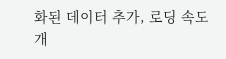화된 데이터 추가, 로딩 속도 개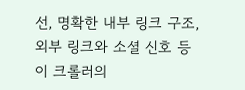선, 명확한 내부 링크 구조, 외부 링크와 소셜 신호 등이 크롤러의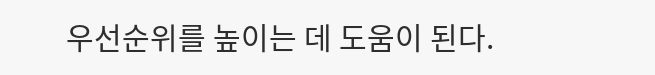우선순위를 높이는 데 도움이 된다.